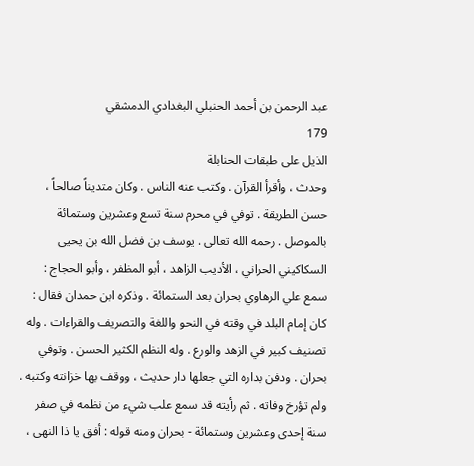عبد الرحمن بن أحمد الحنبلي البغدادي الدمشقي
179
الذيل على طبقات الحنابلة
وحدث ، وأقرأ القرآن . وكتب عنه الناس . وكان متديناً صالحاً ، حسن الطريقة . توفي في محرم سنة تسع وعشرين وستمائة بالموصل . رحمه الله تعالى . يوسف بن فضل الله بن يحيى السكاكيني الحراني ، الأديب الزاهد ، أبو المظفر ، وأبو الحجاج : سمع علي الرهاوي بحران بعد الستمائة . وذكره ابن حمدان فقال : كان إمام البلد في وقته في النحو واللغة والتصريف والقراءات . وله تصنيف كبير في الزهد والورع . وله النظم الكثير الحسن . وتوفي بحران . ودفن بداره التي جعلها دار حديث ، ووقف بها خزانته وكتبه . ولم تؤرخ وفاته . ثم رأيته قد سمع علب شيء من نظمه في صفر سنة إحدى وعشرين وستمائة - بحران ومنه قوله : أفق يا ذا النهى ،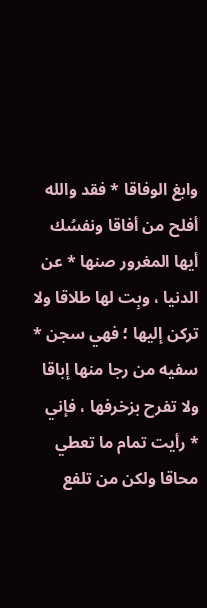وابغ الوفاقا * فقد والله أفلح من أفاقا ونفسُك أيها المغرور صنها * عن الدنيا ، وبِت لها طلاقا ولا تركن إليها ؛ فهي سجن * سفيه من رجا منها إباقا ولا تفرح بزخرفها ، فإني * رأيت تمام ما تعطي محاقا ولكن من تلفع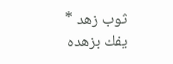ثوب زهد * يفك بزهده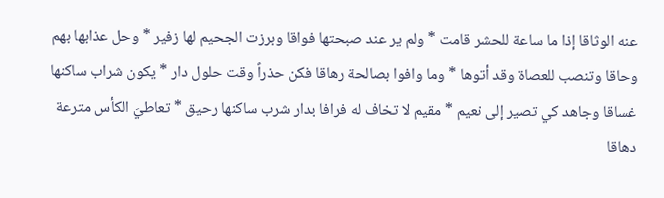عنه الوثاقا إذا ما ساعة للحشر قامت * ولم ير عند صبحتها فواقا وبرزت الجحيم لها زفير * وحل عذابها بهم وحاقا وتنصب للعصاة وقد أتوها * وما وافوا بصالحة رهاقا فكن حذراً وقت حلول دار * يكون شراب ساكنها غساقا وجاهد كي تصير إلى نعيم * مقيم لا تخاف له فرافا بدار شرب ساكنها رحيق * تعاطيَ الكأس مترعة دهاقا